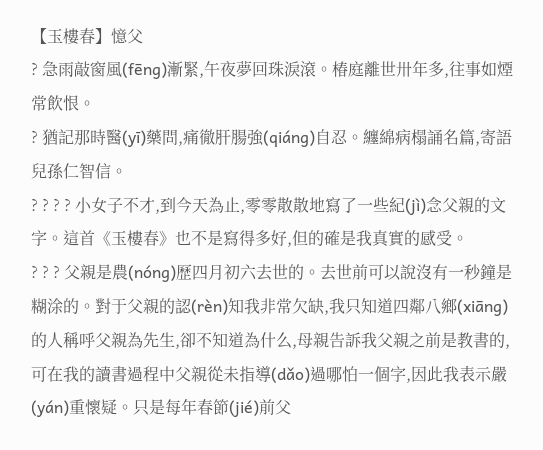【玉樓春】憶父
? 急雨敲窗風(fēng)漸緊,午夜夢回珠淚滾。椿庭離世卅年多,往事如煙常飲恨。
? 猶記那時醫(yī)藥問,痛徹肝腸強(qiáng)自忍。纏綿病榻誦名篇,寄語兒孫仁智信。
? ? ? ? 小女子不才,到今天為止,零零散散地寫了一些紀(jì)念父親的文字。這首《玉樓春》也不是寫得多好,但的確是我真實的感受。
? ? ? 父親是農(nóng)歷四月初六去世的。去世前可以說沒有一秒鐘是糊涂的。對于父親的認(rèn)知我非常欠缺,我只知道四鄰八鄉(xiāng)的人稱呼父親為先生,卻不知道為什么,母親告訴我父親之前是教書的,可在我的讀書過程中父親從未指導(dǎo)過哪怕一個字,因此我表示嚴(yán)重懷疑。只是每年春節(jié)前父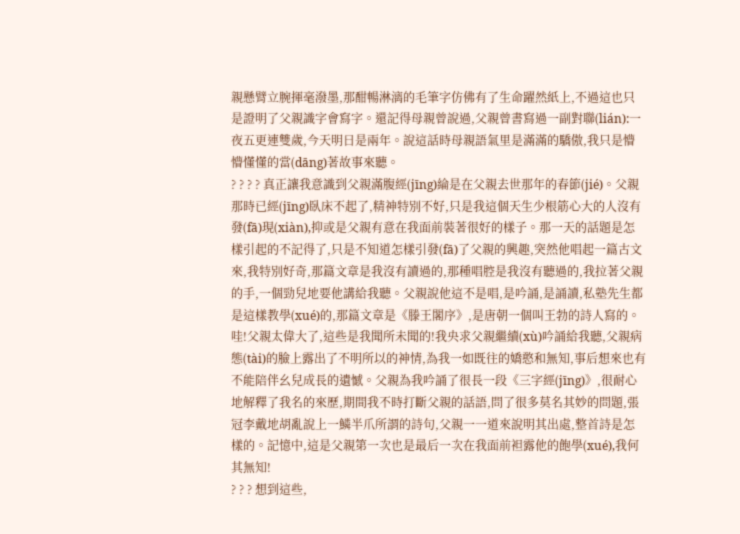親懸臂立腕揮毫潑墨,那酣暢淋漓的毛筆字仿佛有了生命躍然紙上,不過這也只是證明了父親識字會寫字。還記得母親曾說過,父親曾書寫過一副對聯(lián):一夜五更連雙歲,今天明日是兩年。說這話時母親語氣里是滿滿的驕傲,我只是懵懵懂懂的當(dāng)著故事來聽。
? ? ? ? 真正讓我意識到父親滿腹經(jīng)綸是在父親去世那年的春節(jié)。父親那時已經(jīng)臥床不起了,精神特別不好,只是我這個天生少根筋心大的人沒有發(fā)現(xiàn),抑或是父親有意在我面前裝著很好的樣子。那一天的話題是怎樣引起的不記得了,只是不知道怎樣引發(fā)了父親的興趣,突然他唱起一篇古文來,我特別好奇,那篇文章是我沒有讀過的,那種唱腔是我沒有聽過的,我拉著父親的手,一個勁兒地要他講給我聽。父親說他這不是唱,是吟誦,是誦讀,私塾先生都是這樣教學(xué)的,那篇文章是《滕王閣序》,是唐朝一個叫王勃的詩人寫的。哇!父親太偉大了,這些是我聞所未聞的!我央求父親繼續(xù)吟誦給我聽,父親病態(tài)的臉上露出了不明所以的神情,為我一如既往的嬌憨和無知,事后想來也有不能陪伴幺兒成長的遺憾。父親為我吟誦了很長一段《三字經(jīng)》,很耐心地解釋了我名的來歷,期間我不時打斷父親的話語,問了很多莫名其妙的問題,張冠李戴地胡亂說上一鱗半爪所謂的詩句,父親一一道來說明其出處,整首詩是怎樣的。記憶中,這是父親第一次也是最后一次在我面前袒露他的飽學(xué),我何其無知!
? ? ? 想到這些,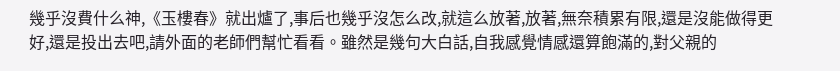幾乎沒費什么神,《玉樓春》就出爐了,事后也幾乎沒怎么改,就這么放著,放著,無奈積累有限,還是沒能做得更好,還是投出去吧,請外面的老師們幫忙看看。雖然是幾句大白話,自我感覺情感還算飽滿的,對父親的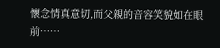懷念情真意切,而父親的音容笑貌如在眼前……